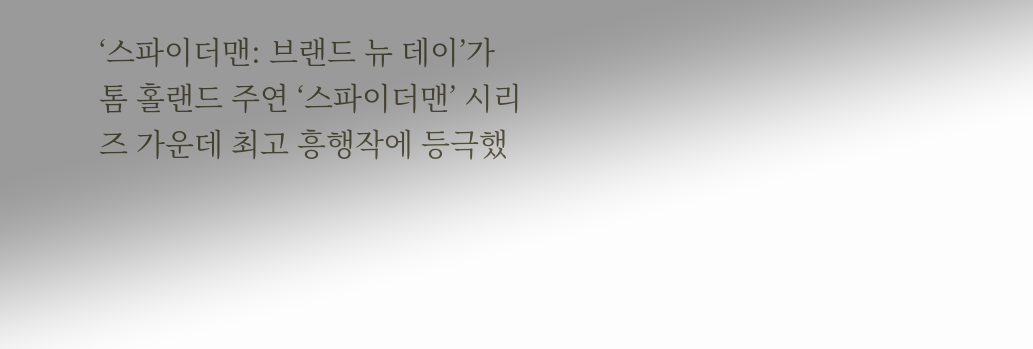‘스파이더맨: 브랜드 뉴 데이’가 톰 홀랜드 주연 ‘스파이더맨’ 시리즈 가운데 최고 흥행작에 등극했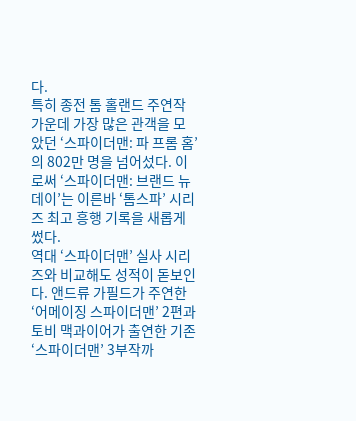다.
특히 종전 톰 홀랜드 주연작 가운데 가장 많은 관객을 모았던 ‘스파이더맨: 파 프롬 홈’의 802만 명을 넘어섰다. 이로써 ‘스파이더맨: 브랜드 뉴 데이’는 이른바 ‘톰스파’ 시리즈 최고 흥행 기록을 새롭게 썼다.
역대 ‘스파이더맨’ 실사 시리즈와 비교해도 성적이 돋보인다. 앤드류 가필드가 주연한 ‘어메이징 스파이더맨’ 2편과 토비 맥과이어가 출연한 기존 ‘스파이더맨’ 3부작까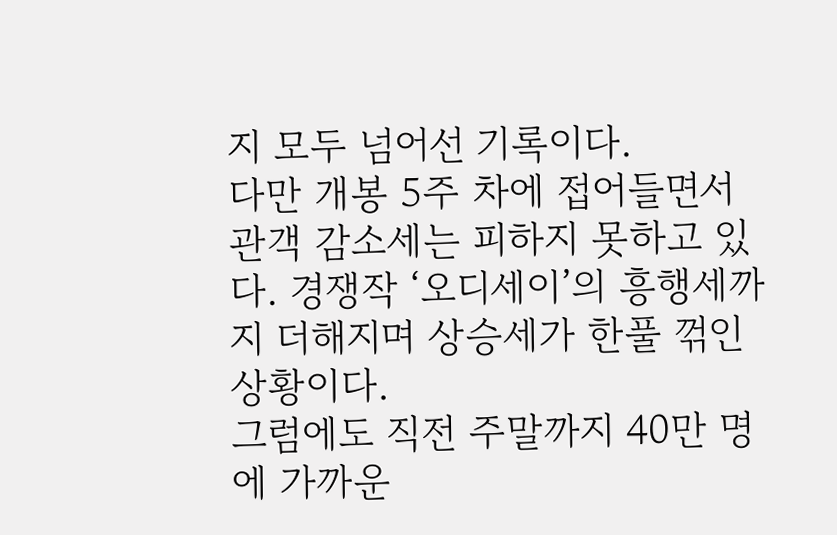지 모두 넘어선 기록이다.
다만 개봉 5주 차에 접어들면서 관객 감소세는 피하지 못하고 있다. 경쟁작 ‘오디세이’의 흥행세까지 더해지며 상승세가 한풀 꺾인 상황이다.
그럼에도 직전 주말까지 40만 명에 가까운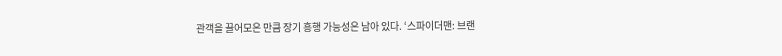관객을 끌어모은 만큼 장기 흥행 가능성은 남아 있다. ‘스파이더맨: 브랜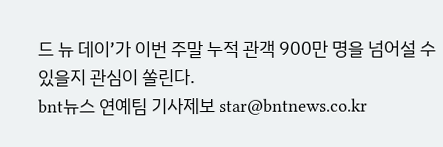드 뉴 데이’가 이번 주말 누적 관객 900만 명을 넘어설 수 있을지 관심이 쏠린다.
bnt뉴스 연예팀 기사제보 star@bntnews.co.kr